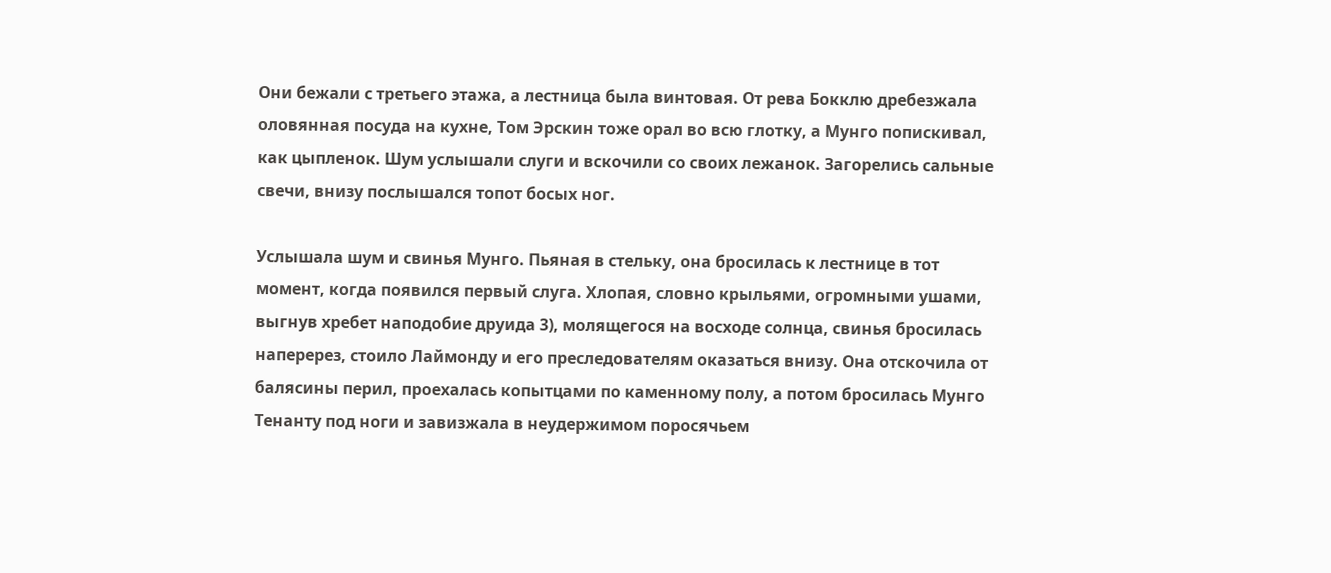Они бежали с третьего этажа, а лестница была винтовая. От рева Бокклю дребезжала оловянная посуда на кухне, Том Эрскин тоже орал во всю глотку, а Мунго попискивал, как цыпленок. Шум услышали слуги и вскочили со своих лежанок. Загорелись сальные свечи, внизу послышался топот босых ног.

Услышала шум и свинья Мунго. Пьяная в стельку, она бросилась к лестнице в тот момент, когда появился первый слуга. Хлопая, словно крыльями, огромными ушами, выгнув хребет наподобие друида 3), молящегося на восходе солнца, свинья бросилась наперерез, стоило Лаймонду и его преследователям оказаться внизу. Она отскочила от балясины перил, проехалась копытцами по каменному полу, а потом бросилась Мунго Тенанту под ноги и завизжала в неудержимом поросячьем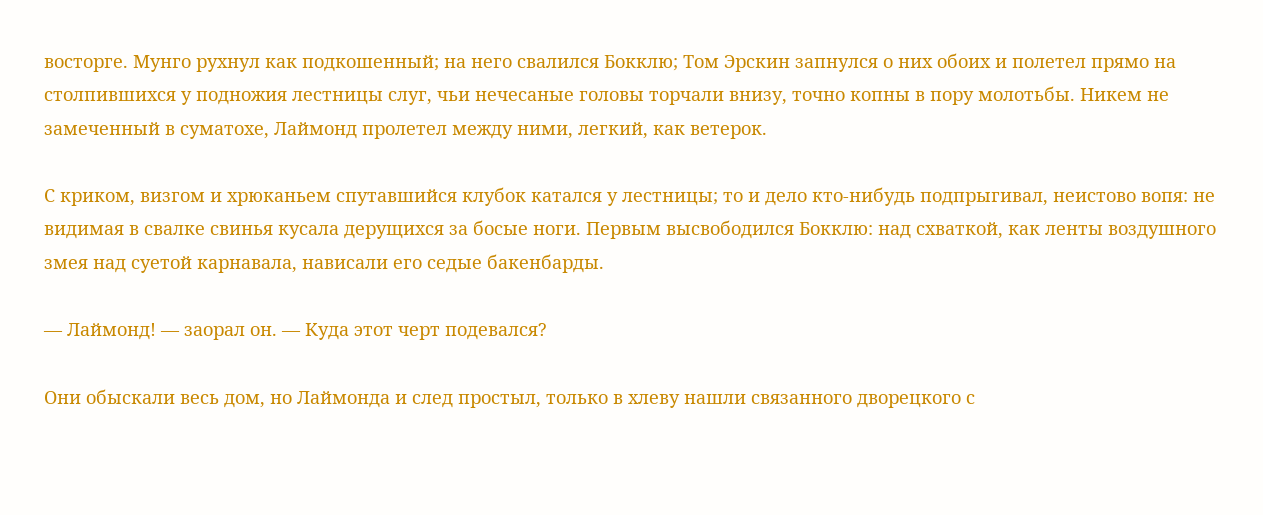восторге. Мунго рухнул как подкошенный; на него свалился Бокклю; Том Эрскин запнулся о них обоих и полетел прямо на столпившихся у подножия лестницы слуг, чьи нечесаные головы торчали внизу, точно копны в пору молотьбы. Никем не замеченный в суматохе, Лаймонд пролетел между ними, легкий, как ветерок.

С криком, визгом и хрюканьем спутавшийся клубок катался у лестницы; то и дело кто-нибудь подпрыгивал, неистово вопя: не видимая в свалке свинья кусала дерущихся за босые ноги. Первым высвободился Бокклю: над схваткой, как ленты воздушного змея над суетой карнавала, нависали его седые бакенбарды.

— Лаймонд! — заорал он. — Куда этот черт подевался?

Они обыскали весь дом, но Лаймонда и след простыл, только в хлеву нашли связанного дворецкого с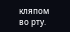кляпом во рту.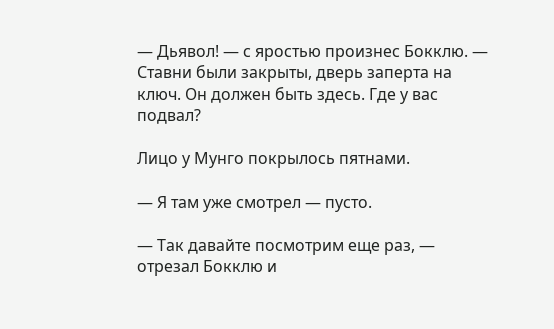— Дьявол! — с яростью произнес Бокклю. — Ставни были закрыты, дверь заперта на ключ. Он должен быть здесь. Где у вас подвал?

Лицо у Мунго покрылось пятнами.

— Я там уже смотрел — пусто.

— Так давайте посмотрим еще раз, — отрезал Бокклю и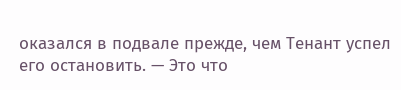оказался в подвале прежде, чем Тенант успел его остановить. — Это что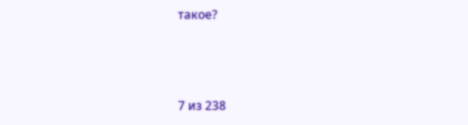такое?



7 из 238